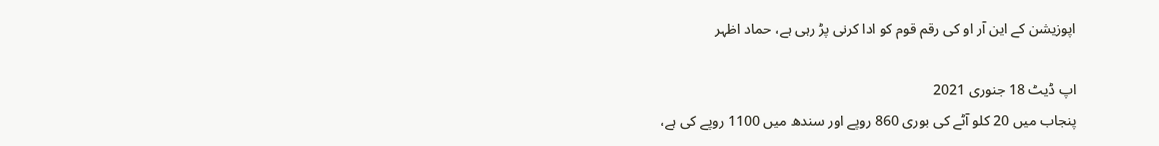اپوزیشن کے این آر او کی رقم قوم کو ادا کرنی پڑ رہی ہے، حماد اظہر

اپ ڈیٹ 18 جنوری 2021
پنجاب میں 20 کلو آٹے کی بوری 860 روپے اور سندھ میں 1100 روپے کی ہے،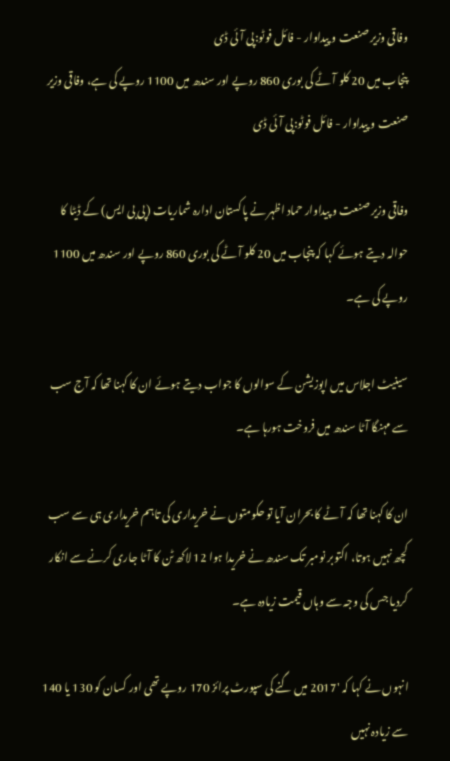وفاقی وزیر صنعت و پیداوار - فائل فوٹو:پی آئی ڈی
پنجاب میں 20 کلو آٹے کی بوری 860 روپے اور سندھ میں 1100 روپے کی ہے، وفاقی وزیر صنعت و پیداوار - فائل فوٹو:پی آئی ڈی

وفاقی وزیر صنعت و پیداوار حماد اظہر نے پاکستان ادارہ شماریات (پی بی ایس) کے ڈیٹا کا حوالہ دیتے ہوئے کہا کہ پنجاب میں 20 کلو آٹے کی بوری 860 روپے اور سندھ میں 1100 روپے کی ہے۔

سینیٹ اجلاس میں اپوزیشن کے سوالوں کا جواب دیتے ہوئے ان کا کہنا تھا کہ آج سب سے مہنگا آٹا سندھ میں فروخت ہورہا ہے۔

ان کا کہنا تھا کہ آٹے کا بحران آیا تو حکومتوں نے خریداری کی تاہم خریداری ہی سے سب کچھ نہیں ہوتا، اکتوبر نومبر تک سندھ نے خریدا ہوا 12 لاکھ ٹن کا آٹا جاری کرنے سے انکار کردیا جس کی وجہ سے وہاں قیمت زیادہ ہے۔

انہوں نے کہا کہ '2017 میں گنے کی سپورٹ پرائز 170 روپے تھی اور کسان کو 130 یا 140 سے زیادہ نہیں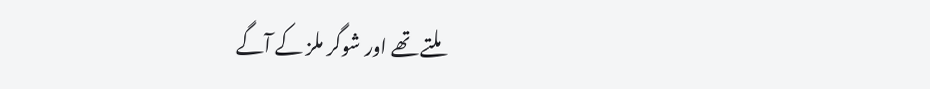ملتے تھے اور شوگر ملز کے آگے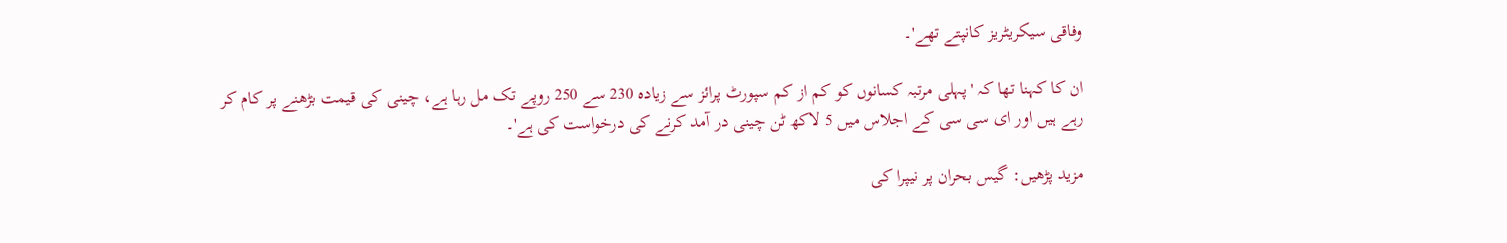وفاقی سیکریٹریز کانپتے تھے'۔

ان کا کہنا تھا کہ 'پہلی مرتبہ کسانوں کو کم از کم سپورٹ پرائز سے زیادہ 230 سے 250 روپے تک مل رہا ہے، چینی کی قیمت بڑھنے پر کام کر رہے ہیں اور ای سی سی کے اجلاس میں 5 لاکھ ٹن چینی در آمد کرنے کی درخواست کی ہے'۔

مزید پڑھیں: گیس بحران پر نیپرا کی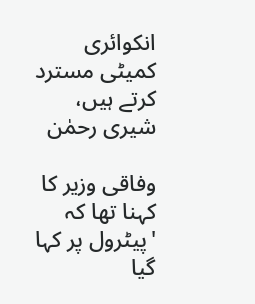انکوائری کمیٹی مسترد کرتے ہیں، شیری رحمٰن

وفاقی وزیر کا کہنا تھا کہ 'پیٹرول پر کہا گیا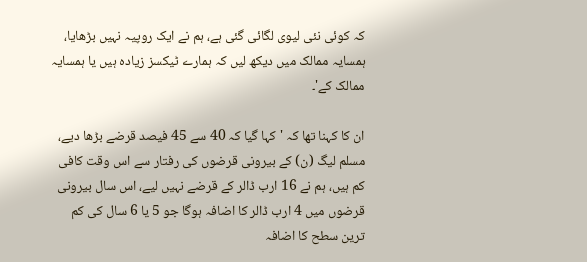کہ کوئی نئی لیوی لگائی گئی ہے، ہم نے ایک روپیہ نہیں بڑھایا، ہمسایہ ممالک میں دیکھ لیں کہ ہمارے ٹیکسز زیادہ ہیں یا ہمسایہ ممالک کے'۔

ان کا کہنا تھا کہ 'کہا گیا کہ 40 سے 45 فیصد قرضے بڑھا دیے، مسلم لیگ (ن) کے بیرونی قرضوں کی رفتار سے اس وقت کافی کم ہیں، ہم نے 16 ارب ڈالر کے قرضے نہیں لیے، اس سال بیرونی قرضوں میں 4 ارب ڈالر کا اضافہ ہوگا جو 5 یا 6 سال کی کم ترین سطح کا اضافہ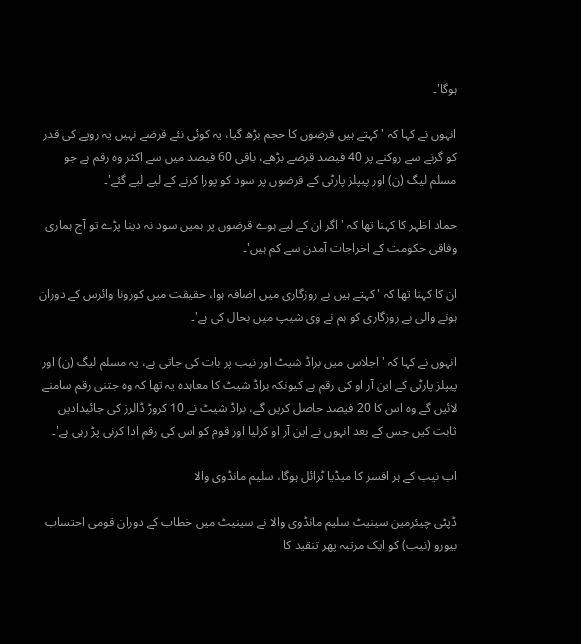ہوگا'۔

انہوں نے کہا کہ 'کہتے ہیں قرضوں کا حجم بڑھ گیا، یہ کوئی نئے قرضے نہیں یہ روپے کی قدر کو گرنے سے روکنے پر 40 فیصد قرضے بڑھے، باقی 60 فیصد میں سے اکثر وہ رقم ہے جو مسلم لیگ (ن) اور پیپلز پارٹی کے قرضوں پر سود کو پورا کرنے کے لیے لیے گئے'۔

حماد اظہر کا کہنا تھا کہ 'اگر ان کے لیے ہوے قرضوں پر ہمیں سود نہ دینا پڑے تو آج ہماری وفاقی حکومت کے اخراجات آمدن سے کم ہیں'۔

ان کا کہنا تھا کہ 'کہتے ہیں بے روزگاری میں اضافہ ہوا، حقیقت میں کورونا وائرس کے دوران ہونے والی بے روزگاری کو ہم نے وی شیپ میں بحال کی ہے'۔

انہوں نے کہا کہ 'اجلاس میں براڈ شیٹ اور نیب پر بات کی جاتی ہے، یہ مسلم لیگ (ن) اور پیپلز پارٹی کے این آر او کی رقم ہے کیونکہ براڈ شیٹ کا معاہدہ یہ تھا کہ وہ جتنی رقم سامنے لائیں گے وہ اس کا 20 فیصد حاصل کریں گے، براڈ شیٹ نے 10 کروڑ ڈالرز کی جائیدادیں ثابت کیں جس کے بعد انہوں نے این آر او کرلیا اور قوم کو اس کی رقم ادا کرنی پڑ رہی ہے'۔

اب نیب کے ہر افسر کا میڈیا ٹرائل ہوگا، سلیم مانڈوی والا

ڈپٹی چیئرمین سینیٹ سلیم مانڈوی والا نے سینیٹ میں خطاب کے دوران قومی احتساب بیورو (نیب) کو ایک مرتبہ پھر تنقید کا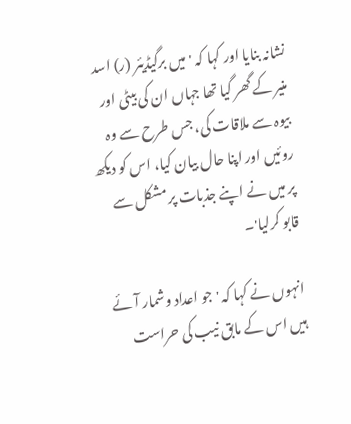نشانہ بنایا اور کہا کہ 'میں برگیڈیئر (ر) اسد منیر کے گھر گیا تھا جہاں ان کی بیٹی اور بیوہ سے ملاقات کی، جس طرح سے وہ روئیں اور اپنا حال بیان کیا، اس کو دیکھ پر میں نے اپنے جذبات پر مشکل سے قابو کرلیا'۔

انہوں نے کہا کہ 'جو اعداد وشمار آئے ہیں اس کے مابق نیب کی حراست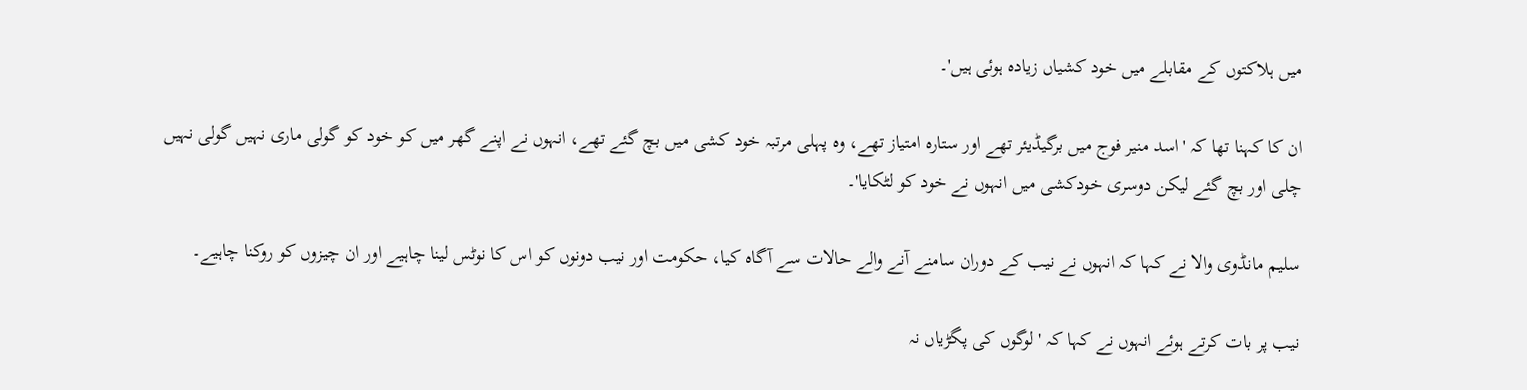میں ہلاکتوں کے مقابلے میں خود کشیاں زیادہ ہوئی ہیں'۔

ان کا کہنا تھا کہ 'اسد منیر فوج میں برگیڈیئر تھے اور ستارہ امتیاز تھے، وہ پہلی مرتبہ خود کشی میں بچ گئے تھے، انہوں نے اپنے گھر میں کو خود کو گولی ماری نہیں گولی نہیں چلی اور بچ گئے لیکن دوسری خودکشی میں انہوں نے خود کو لٹکایا'۔

سلیم مانڈوی والا نے کہا کہ انہوں نے نیب کے دوران سامنے آنے والے حالات سے آگاہ کیا، حکومت اور نیب دونوں کو اس کا نوٹس لینا چاہیے اور ان چیزوں کو روکنا چاہیے۔

نیب پر بات کرتے ہوئے انہوں نے کہا کہ 'لوگوں کی پگڑیاں نہ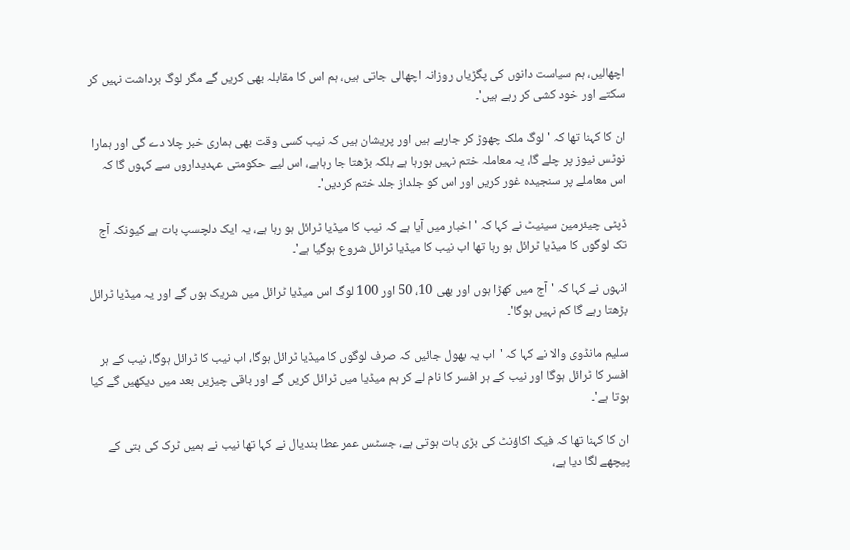اچھالیں، ہم سیاست دانوں کی پگڑیاں روزانہ اچھالی جاتی ہیں، ہم اس کا مقابلہ بھی کریں گے مگر لوگ برداشت نہیں کر سکتے اور خود کشی کر رہے ہیں'۔

ان کا کہنا تھا کہ 'لوگ ملک چھوڑ کر جارہے ہیں اور پریشان ہیں کہ نیب کسی وقت بھی ہماری خبر چلا دے گی اور ہمارا نوٹس نیوز پر چلے گا، یہ معاملہ ختم نہیں ہورہا ہے بلکہ بڑھتا جا رہاہے، اس لیے حکومتی عہدیداروں سے کہوں گا کہ اس معاملے پر سنجیدہ غور کریں اور اس کو جلداز جلد ختم کردیں'۔

ڈپٹی چیئرمین سینیٹ نے کہا کہ 'اخبار میں آیا ہے کہ نیب کا میڈیا ٹرائل ہو رہا ہے، یہ ایک دلچسپ بات ہے کیونکہ آج تک لوگوں کا میڈیا ٹرائل ہو رہا تھا اب نیب کا میڈیا ٹرائل شروع ہوگیا ہے'۔

انہوں نے کہا کہ 'آج میں کھڑا ہوں اور بھی 10، 50 اور 100 لوگ اس میڈیا ٹرائل میں شریک ہوں گے اور یہ میڈیا ٹرائل بڑھتا رہے گا کم نہیں ہوگا'۔

سلیم مانڈوی والا نے کہا کہ 'اب یہ بھول جائیں کہ صرف لوگوں کا میڈیا ٹرائل ہوگا، اب نیب کا ٹرائل ہوگا، نیب کے ہر افسر کا ٹرائل ہوگا اور نیب کے ہر افسر کا نام لے کر ہم میڈیا میں ٹرائل کریں گے اور باقی چیزیں بعد میں دیکھیں گے کیا ہوتا ہے'۔

ان کا کہنا تھا کہ فیک اکاؤنٹ کی بڑی بات ہوتی ہے، جسٹس عمر عطا بندیال نے کہا تھا نیب نے ہمیں ٹرک کی بتی کے پیچھے لگا دیا ہے،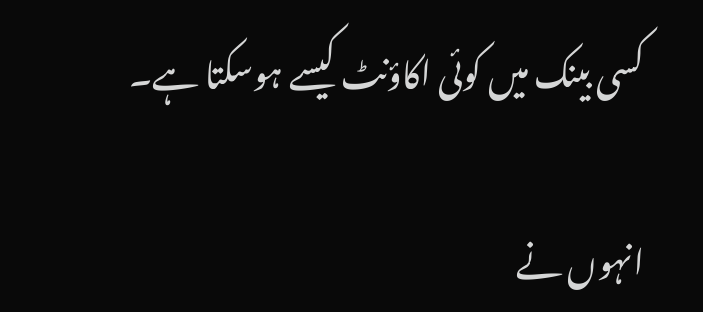کسی بینک میں کوئی اکاؤنٹ کیسے ہوسکتا ہے۔

انہوں نے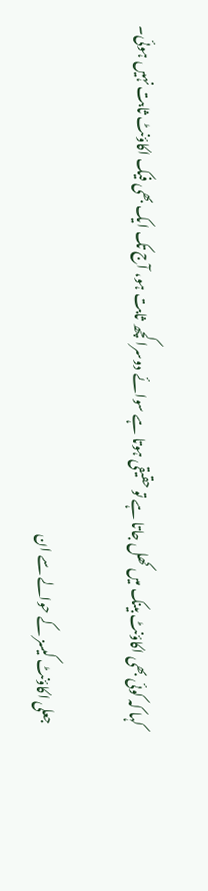کہا کہ کوئی بھی اکاؤنٹ بینک میں کھل جاتا ہے تو حقیقی ہوتا ہے سوائے دوسرا کچھ ثابت ہو، آج تک ایک بھی فیک اکاؤنٹ ثابت نہیں ہوئی۔

جعلی اکاؤنٹ کیسز کے حوالے سے ان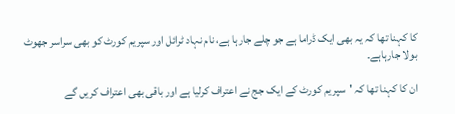کا کہنا تھا کہ یہ بھی ایک ڈراما ہے جو چلے جارہا ہے، نام نہاد ٹرائل اور سپریم کورٹ کو بھی سراسر جھوٹ بولا جارہاہے۔

ان کا کہنا تھا کہ 'سپریم کورٹ کے ایک جج نے اعتراف کرلیا ہے اور باقی بھی اعتراف کریں گے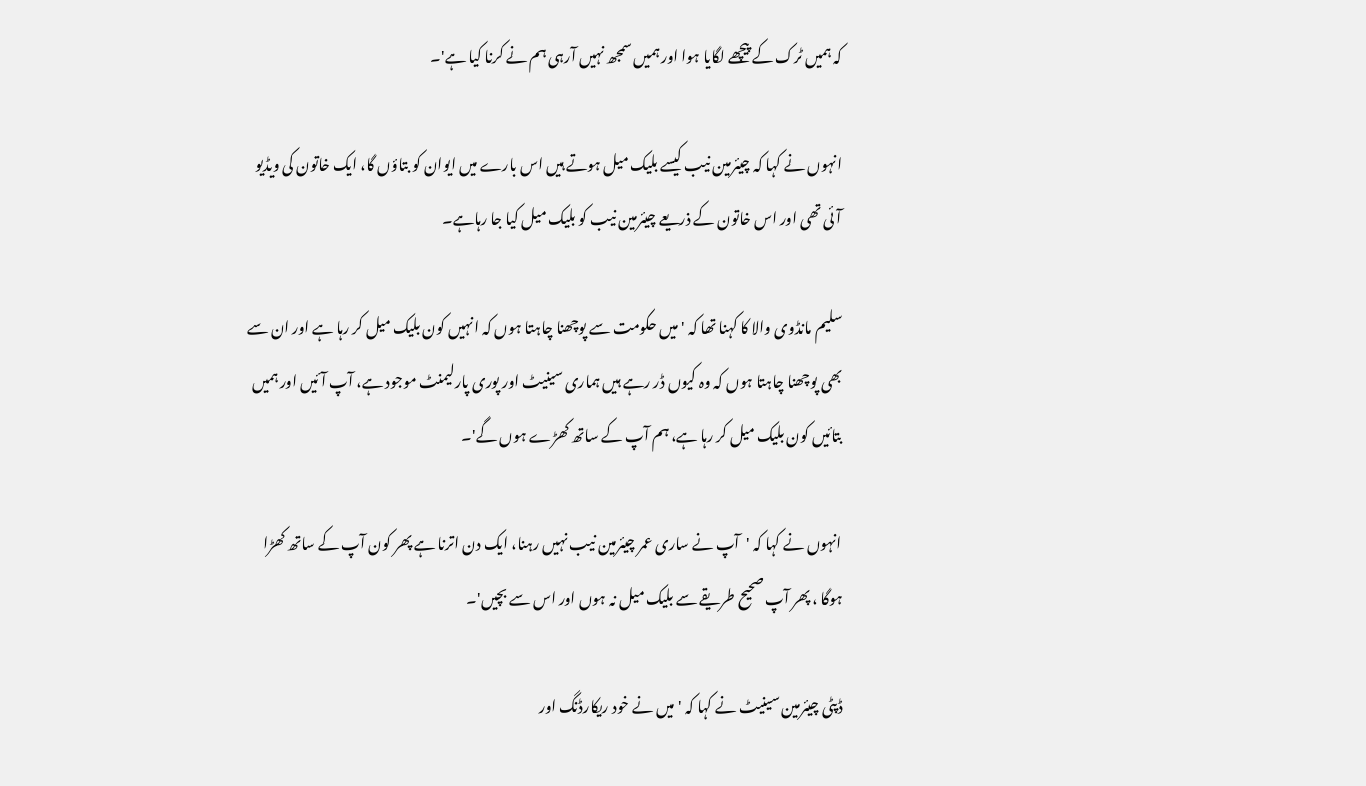کہ ہمیں ٹرک کے پیچھے لگایا ہوا اور ہمیں سمجھ نہیں آرہی ہم نے کرنا کیا ہے'۔

انہوں نے کہا کہ چیئرمین نیب کیسے بلیک میل ہوتے ہیں اس بارے میں ایوان کو بتاؤں گا، ایک خاتون کی ویڈیو آئی تھی اور اس خاتون کے ذریعے چیئرمین نیب کو بلیک میل کیا جا رہاہے۔

سلیم مانڈوی والا کا کہنا تھا کہ 'میں حکومت سے پوچھنا چاہتا ہوں کہ انہیں کون بلیک میل کر رہا ہے اور ان سے بھی پوچھنا چاہتا ہوں کہ وہ کیوں ڈر رہے ہیں ہماری سینیٹ اور پوری پارلیمنٹ موجود ہے، آپ آئیں اور ہمیں بتائیں کون بلیک میل کر رہا ہے، ہم آپ کے ساتھ کھڑے ہوں گے'۔

انہوں نے کہا کہ 'آپ نے ساری عمر چیئرمین نیب نہیں رہنا، ایک دن اترنا ہے پھر کون آپ کے ساتھ کھڑا ہوگا ، پھر آپ صحیح طریقے سے بلیک میل نہ ہوں اور اس سے بچیں'۔

ڈپٹی چیئرمین سینیٹ نے کہا کہ 'میں نے خود ریکارڈنگ اور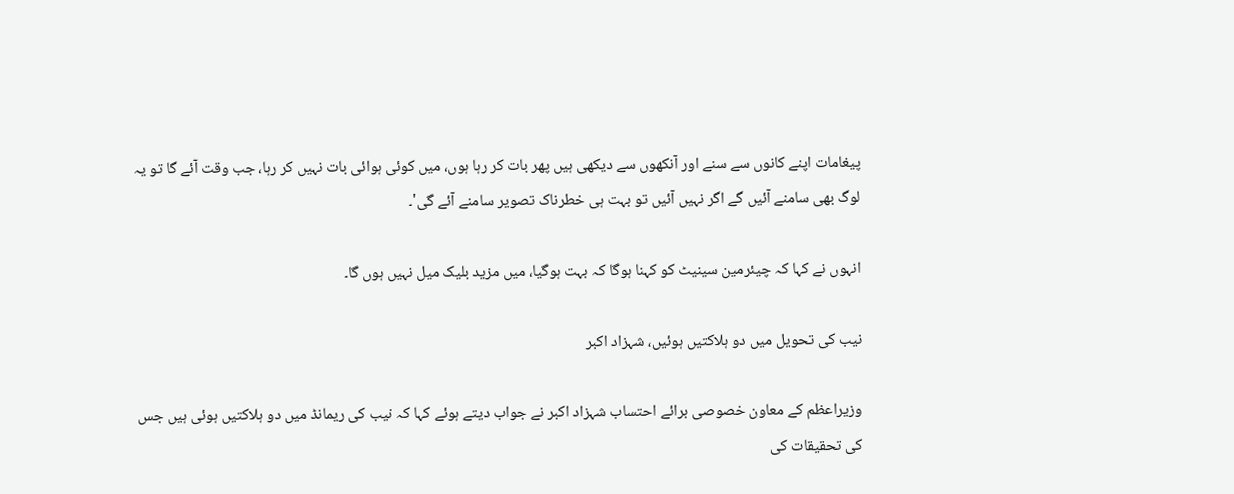پیغامات اپنے کانوں سے سنے اور آنکھوں سے دیکھی ہیں پھر بات کر رہا ہوں، میں کوئی ہوائی بات نہیں کر رہا، جب وقت آئے گا تو یہ لوگ بھی سامنے آئیں گے اگر نہیں آئیں تو بہت ہی خطرناک تصویر سامنے آئے گی'۔

انہوں نے کہا کہ چیئرمین سینیٹ کو کہنا ہوگا کہ بہت ہوگیا، میں مزید بلیک میل نہیں ہوں گا۔

نیب کی تحویل میں دو ہلاکتیں ہوئیں، شہزاد اکبر

وزیراعظم کے معاون خصوصی برائے احتساب شہزاد اکبر نے جواب دیتے ہوئے کہا کہ نیب کی ریمانڈ میں دو ہلاکتیں ہوئی ہیں جس کی تحقیقات کی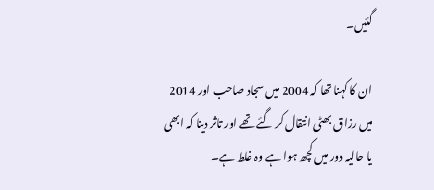گئیں۔

ان کا کہنا تھا کہ 2004 میں سجاد صاحب اور 2014 میں رزاق بھٹی انتقال کر گئے تھے اور تاثر دینا کہ ابھی یا حالیہ دور میں کچھ ہوا ہے وہ غلط ہے۔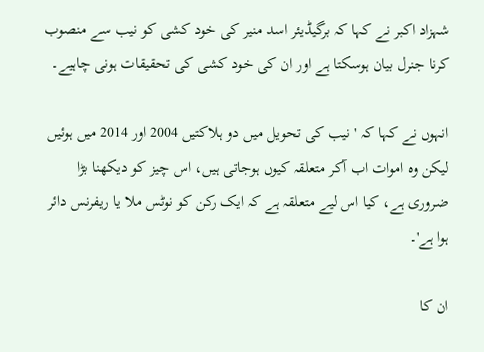شہزاد اکبر نے کہا کہ برگیڈیئر اسد منیر کی خود کشی کو نیب سے منصوب کرنا جنرل بیان ہوسکتا ہے اور ان کی خود کشی کی تحقیقات ہونی چاہیے۔

انہوں نے کہا کہ 'نیب کی تحویل میں دو ہلاکتیں 2004 اور 2014 میں ہوئیں لیکن وہ اموات اب آکر متعلقہ کیوں ہوجاتی ہیں، اس چیز کو دیکھنا بڑا ضروری ہے، کیا اس لیے متعلقہ ہے کہ ایک رکن کو نوٹس ملا یا ریفرنس دائر ہوا ہے'۔

ان کا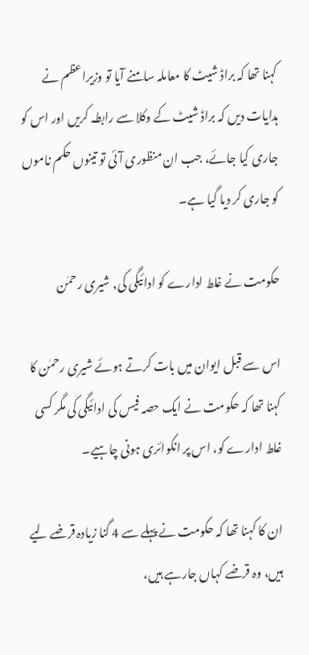کہنا تھا کہ براڈ شیٹ کا معاملہ سامنے آیا تو وزیراعظم نے ہدایات دیں کہ براڈ شیٹ کے وکلا سے رابطہ کریں اور اس کو جاری کیا جائے، جب ان منظوری آئی تو تینوں حکم ناموں کو جاری کر دیا گیا ہے۔

حکومت نے غلط ادارے کو ادائیگی کی, شیری رحمٰن

اس سے قبل ایوان میں بات کرتے ہوئے شیری رحمٰن کا کہنا تھا کہ حکومت نے ایک حصہ فیس کی ادائیگی کی مگر کسی غلط ادارے کو، اس پر انکوائری ہونی چاہیے۔

ان کا کہنا تھا کہ حکومت نے پہلے سے 4 گنا زیادہ قرضے لیے ہیں، وہ قرضے کہاں جارہے ہیں،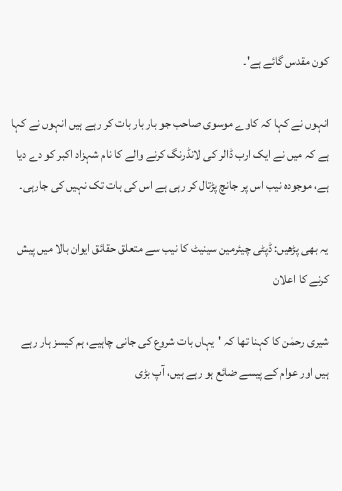کون مقدس گائے ہے'۔

انہوں نے کہا کہ کاوے موسوی صاحب جو بار بار بات کر رہے ہیں انہوں نے کہا ہے کہ میں نے ایک ارب ڈالر کی لانڈرنگ کرنے والے کا نام شہزاد اکبر کو دے دیا ہے، موجودہ نیب اس پر جانچ پڑتال کر رہی ہے اس کی بات تک نہیں کی جارہی۔

یہ بھی پڑھیں: ڈپٹی چیئرمین سینیٹ کا نیب سے متعلق حقائق ایوان بالا میں پیش کرنے کا اعلان

شیری رحمٰن کا کہنا تھا کہ 'یہاں بات شروع کی جانی چاہیے، ہم کیسز ہار رہے ہیں اور عوام کے پیسے ضائع ہو رہے ہیں، آپ بڑی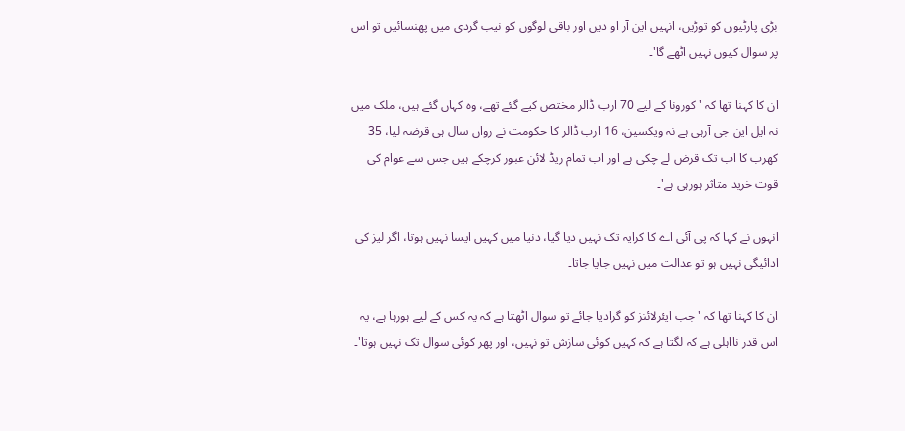بڑی پارٹیوں کو توڑیں، انہیں این آر او دیں اور باقی لوگوں کو نیب گردی میں پھنسائیں تو اس پر سوال کیوں نہیں اٹھے گا'۔

ان کا کہنا تھا کہ 'کورونا کے لیے 70 ارب ڈالر مختص کیے گئے تھے، وہ کہاں گئے ہیں، ملک میں نہ ایل این جی آرہی ہے نہ ویکسین، 16 ارب ڈالر کا حکومت نے رواں سال ہی قرضہ لیا، 35 کھرب کا اب تک قرض لے چکی ہے اور اب تمام ریڈ لائن عبور کرچکے ہیں جس سے عوام کی قوت خرید متاثر ہورہی ہے'۔

انہوں نے کہا کہ پی آئی اے کا کرایہ تک نہیں دیا گیا، دنیا میں کہیں ایسا نہیں ہوتا، اگر لیز کی ادائیگی نہیں ہو تو عدالت میں نہیں جایا جاتا۔

ان کا کہنا تھا کہ 'جب ایئرلائنز کو گرادیا جائے تو سوال اٹھتا ہے کہ یہ کس کے لیے ہورہا ہے، یہ اس قدر نااہلی ہے کہ لگتا ہے کہ کہیں کوئی سازش تو نہیں، اور پھر کوئی سوال تک نہیں ہوتا'۔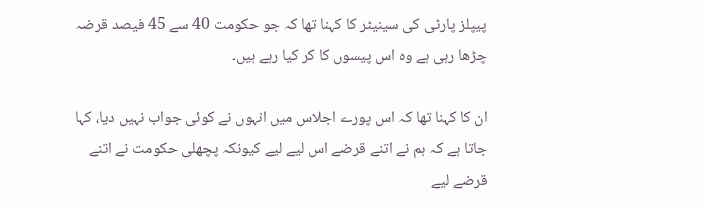پیپلز پارٹی کی سینیٹر کا کہنا تھا کہ جو حکومت 40 سے 45 فیصد قرضہ چڑھا رہی ہے وہ اس پیسوں کا کر کیا رہے ہیں۔

ان کا کہنا تھا کہ اس پورے اجلاس میں انہوں نے کوئی جواب نہیں دیا، کہا جاتا ہے کہ ہم نے اتنے قرضے اس لیے لیے کیونکہ پچھلی حکومت نے اتنے قرضے لیے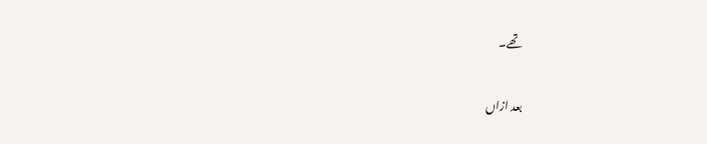تھے۔

بعد ازاں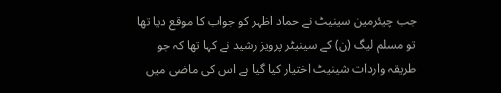جب چیئرمین سینیٹ نے حماد اظہر کو جواب کا موقع دیا تھا تو مسلم لیگ (ن) کے سینیٹر پرویز رشید نے کہا تھا کہ جو طریقہ واردات شینیٹ اختیار کیا گیا ہے اس کی ماضی میں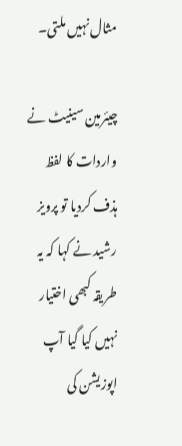مثال نہیں ملتی۔

چیئرمین سینیٹ نے واردات کا لفظ ہذف کردیا تو پرویز رشید نے کہا کہ یہ طریقہ کبھی اختیار نہیں کیا گیا آپ اپوزیشن کی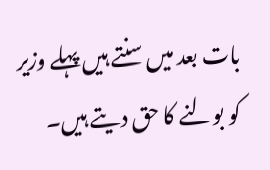بات بعد میں سنتے ہیں پہلے وزیر کو بولنے کا حق دیتے ہیں۔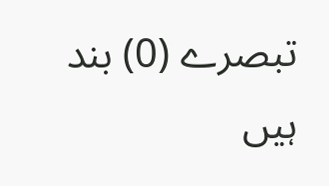تبصرے (0) بند ہیں